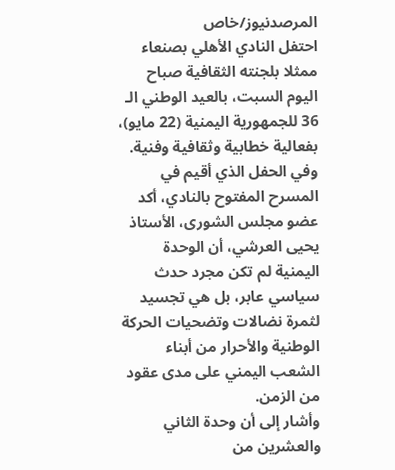المرصدنيوز/خاص
احتفل النادي الأهلي بصنعاء ممثلا بلجنته الثقافية صباح اليوم السبت، بالعيد الوطني الـ 36 للجمهورية اليمنية (22 مايو)، بفعالية خطابية وثقافية وفنية.
وفي الحفل الذي أقيم في المسرح المفتوح بالنادي، أكد عضو مجلس الشورى، الأستاذ يحيى العرشي، أن الوحدة اليمنية لم تكن مجرد حدث سياسي عابر، بل هي تجسيد لثمرة نضالات وتضحيات الحركة الوطنية والأحرار من أبناء الشعب اليمني على مدى عقود من الزمن.
وأشار إلى أن وحدة الثاني والعشرين من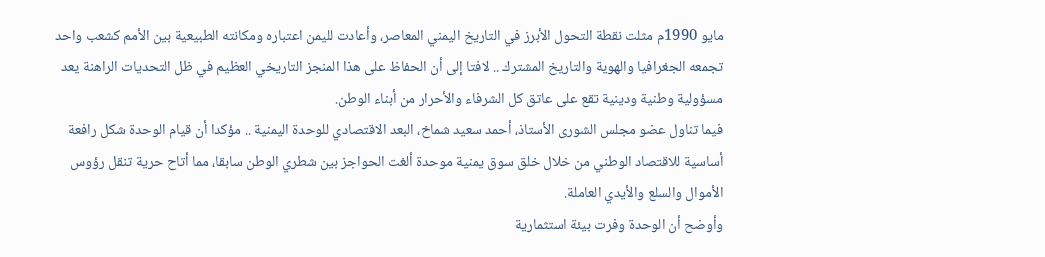مايو 1990م مثلت نقطة التحول الأبرز في التاريخ اليمني المعاصر، وأعادت لليمن اعتباره ومكانته الطبيعية بين الأمم كشعب واحد تجمعه الجغرافيا والهوية والتاريخ المشترك .. لافتا إلى أن الحفاظ على هذا المنجز التاريخي العظيم في ظل التحديات الراهنة يعد مسؤولية وطنية ودينية تقع على عاتق كل الشرفاء والأحرار من أبناء الوطن.
فيما تناول عضو مجلس الشورى الأستاذ، أحمد سعيد شماخ، البعد الاقتصادي للوحدة اليمنية .. مؤكدا أن قيام الوحدة شكل رافعة أساسية للاقتصاد الوطني من خلال خلق سوق يمنية موحدة ألغت الحواجز بين شطري الوطن سابقا، مما أتاح حرية تنقل رؤوس الأموال والسلع والأيدي العاملة.
وأوضح أن الوحدة وفرت بيئة استثمارية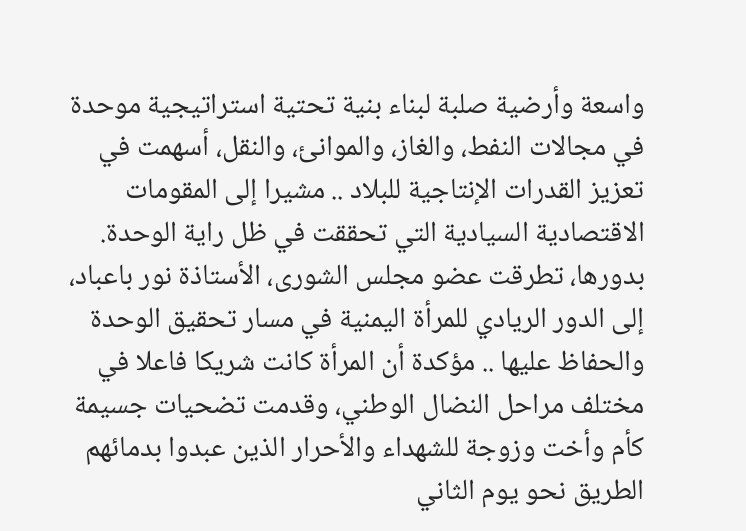واسعة وأرضية صلبة لبناء بنية تحتية استراتيجية موحدة في مجالات النفط، والغاز، والموانئ، والنقل، أسهمت في تعزيز القدرات الإنتاجية للبلاد .. مشيرا إلى المقومات الاقتصادية السيادية التي تحققت في ظل راية الوحدة.
بدورها، تطرقت عضو مجلس الشورى، الأستاذة نور باعباد، إلى الدور الريادي للمرأة اليمنية في مسار تحقيق الوحدة والحفاظ عليها .. مؤكدة أن المرأة كانت شريكا فاعلا في مختلف مراحل النضال الوطني، وقدمت تضحيات جسيمة كأم وأخت وزوجة للشهداء والأحرار الذين عبدوا بدمائهم الطريق نحو يوم الثاني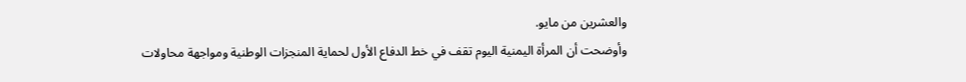والعشرين من مايو.
وأوضحت أن المرأة اليمنية اليوم تقف في خط الدفاع الأول لحماية المنجزات الوطنية ومواجهة محاولات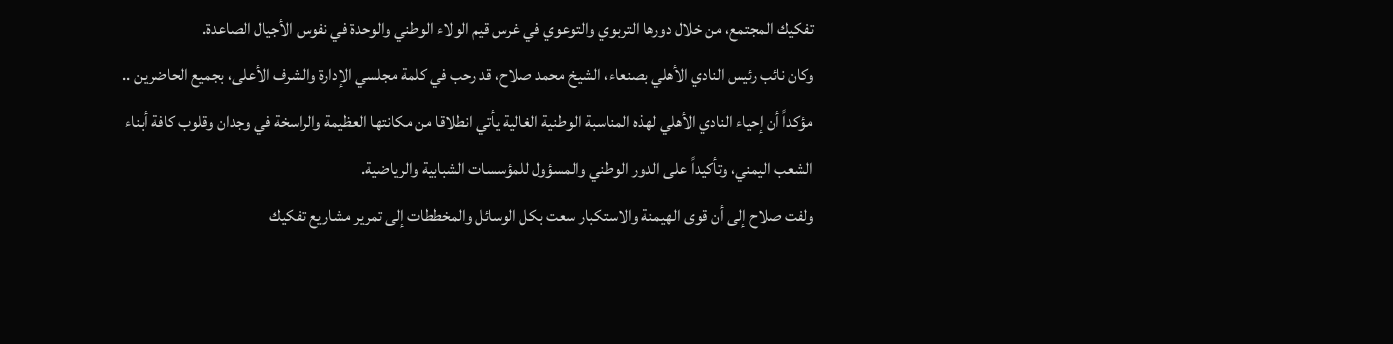تفكيك المجتمع، من خلال دورها التربوي والتوعوي في غرس قيم الولاء الوطني والوحدة في نفوس الأجيال الصاعدة.
وكان نائب رئيس النادي الأهلي بصنعاء، الشيخ محمد صلاح، قد رحب في كلمة مجلسي الإدارة والشرف الأعلى، بجميع الحاضرين .. مؤكداً أن إحياء النادي الأهلي لهذه المناسبة الوطنية الغالية يأتي انطلاقا من مكانتها العظيمة والراسخة في وجدان وقلوب كافة أبناء الشعب اليمني، وتأكيداً على الدور الوطني والمسؤول للمؤسسات الشبابية والرياضية.
ولفت صلاح إلى أن قوى الهيمنة والاستكبار سعت بكل الوسائل والمخططات إلى تمرير مشاريع تفكيك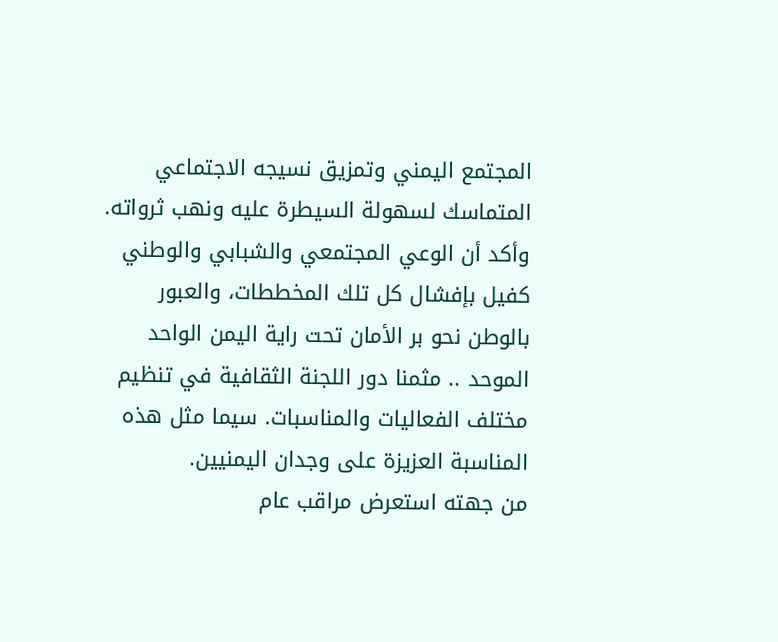المجتمع اليمني وتمزيق نسيجه الاجتماعي المتماسك لسهولة السيطرة عليه ونهب ثرواته.
وأكد أن الوعي المجتمعي والشبابي والوطني كفيل بإفشال كل تلك المخططات، والعبور بالوطن نحو بر الأمان تحت راية اليمن الواحد الموحد .. مثمنا دور اللجنة الثقافية في تنظيم مختلف الفعاليات والمناسبات. سيما مثل هذه المناسبة العزيزة على وجدان اليمنيين.
من جهته استعرض مراقب عام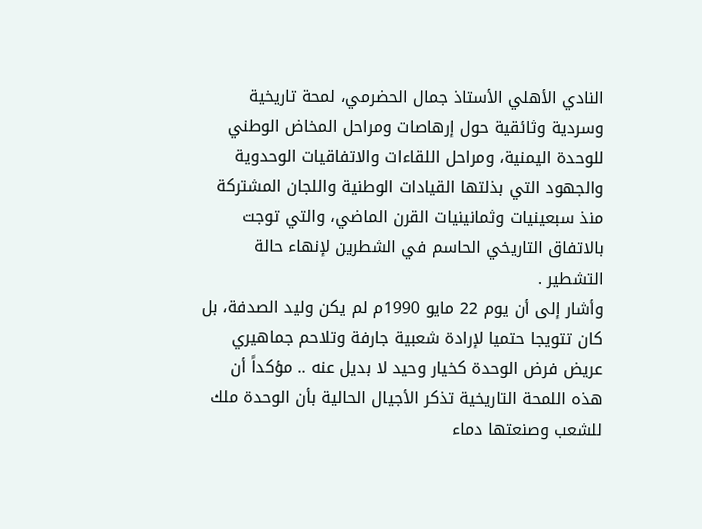النادي الأهلي الأستاذ جمال الحضرمي، لمحة تاريخية وسردية وثائقية حول إرهاصات ومراحل المخاض الوطني للوحدة اليمنية، ومراحل اللقاءات والاتفاقيات الوحدوية والجهود التي بذلتها القيادات الوطنية واللجان المشتركة منذ سبعينيات وثمانينيات القرن الماضي، والتي توجت بالاتفاق التاريخي الحاسم في الشطرين لإنهاء حالة التشطير .
وأشار إلى أن يوم 22 مايو 1990م لم يكن وليد الصدفة، بل كان تتويجا حتميا لإرادة شعبية جارفة وتلاحم جماهيري عريض فرض الوحدة كخيار وحيد لا بديل عنه .. مؤكداً أن هذه اللمحة التاريخية تذكر الأجيال الحالية بأن الوحدة ملك للشعب وصنعتها دماء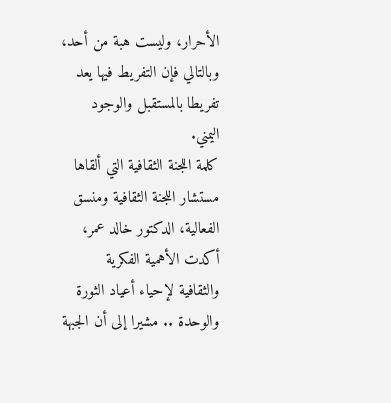الأحرار، وليست هبة من أحد، وبالتالي فإن التفريط فيها يعد تفريطا بالمستقبل والوجود اليمني.
كلمة اللجنة الثقافية التي ألقاها مستشار اللجنة الثقافية ومنسق الفعالية، الدكتور خالد عمر، أكدت الأهمية الفكرية والثقافية لإحياء أعياد الثورة والوحدة .. مشيرا إلى أن الجبهة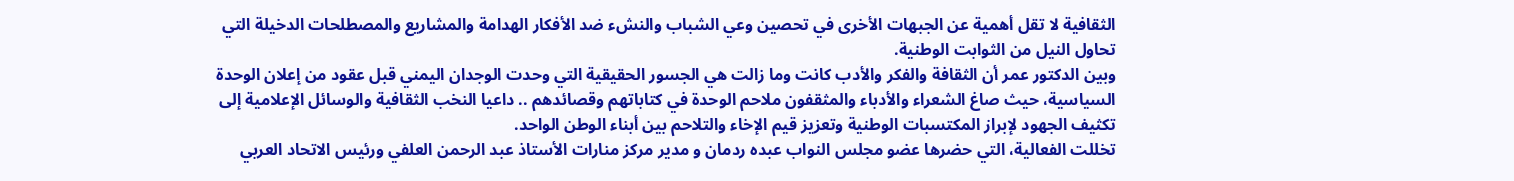الثقافية لا تقل أهمية عن الجبهات الأخرى في تحصين وعي الشباب والنشء ضد الأفكار الهدامة والمشاريع والمصطلحات الدخيلة التي تحاول النيل من الثوابت الوطنية.
وبين الدكتور عمر أن الثقافة والفكر والأدب كانت وما زالت هي الجسور الحقيقية التي وحدت الوجدان اليمني قبل عقود من إعلان الوحدة السياسية، حيث صاغ الشعراء والأدباء والمثقفون ملاحم الوحدة في كتاباتهم وقصائدهم .. داعيا النخب الثقافية والوسائل الإعلامية إلى تكثيف الجهود لإبراز المكتسبات الوطنية وتعزيز قيم الإخاء والتلاحم بين أبناء الوطن الواحد.
تخللت الفعالية، التي حضرها عضو مجلس النواب عبده ردمان و مدير مركز منارات الأستاذ عبد الرحمن العلفي ورئيس الاتحاد العربي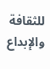للثقافة والإبداع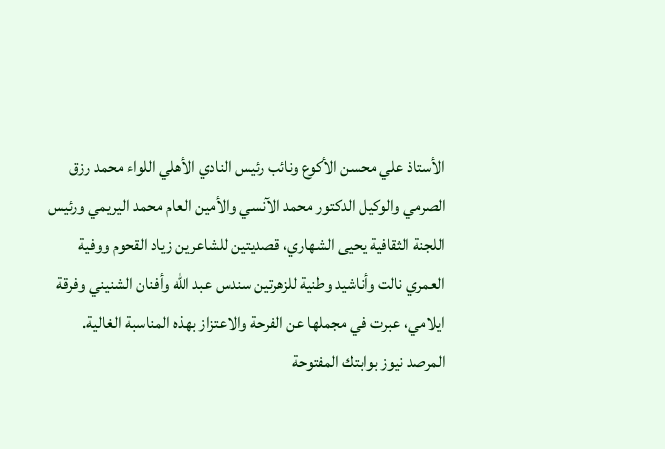الأستاذ علي محسن الأكوع ونائب رئيس النادي الأهلي اللواء محمد رزق الصرمي والوكيل الدكتور محمد الآنسي والأمين العام محمد اليريمي ورئيس اللجنة الثقافية يحيى الشهاري، قصديتين للشاعرين زياد القحوم ووفية العمري نالت وأناشيد وطنية للزهرتين سندس عبد الله وأفنان الشنيني وفرقة ايلامي، عبرت في مجملها عن الفرحة والاعتزاز بهذه المناسبة الغالية.
المرصد نيوز بوابتك المفتوحة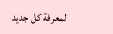لمعرفة كل جديد